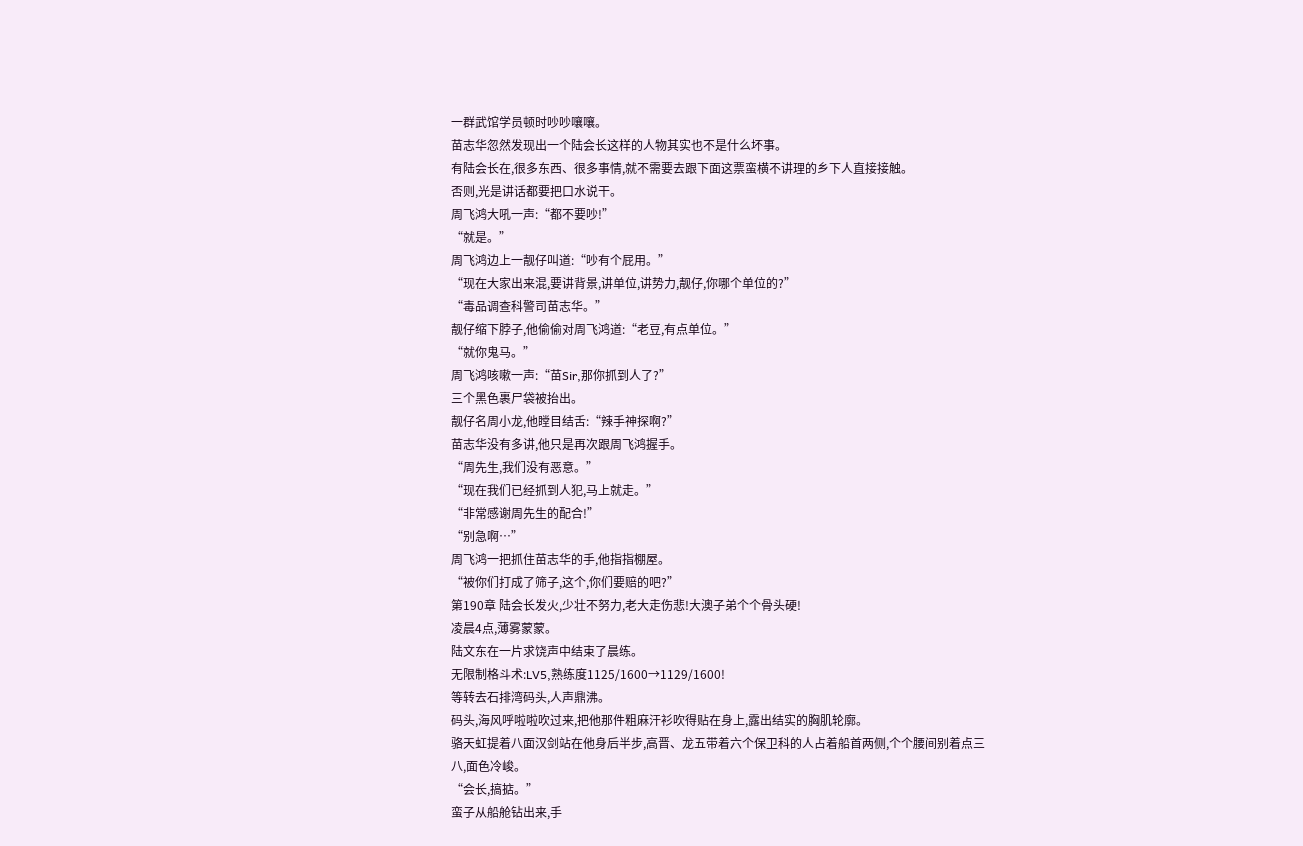一群武馆学员顿时吵吵嚷嚷。
苗志华忽然发现出一个陆会长这样的人物其实也不是什么坏事。
有陆会长在,很多东西、很多事情,就不需要去跟下面这票蛮横不讲理的乡下人直接接触。
否则,光是讲话都要把口水说干。
周飞鸿大吼一声:“都不要吵!”
“就是。”
周飞鸿边上一靓仔叫道:“吵有个屁用。”
“现在大家出来混,要讲背景,讲单位,讲势力,靓仔,你哪个单位的?”
“毒品调查科警司苗志华。”
靓仔缩下脖子,他偷偷对周飞鸿道:“老豆,有点单位。”
“就你鬼马。”
周飞鸿咳嗽一声:“苗Sir,那你抓到人了?”
三个黑色裹尸袋被抬出。
靓仔名周小龙,他瞠目结舌:“辣手神探啊?”
苗志华没有多讲,他只是再次跟周飞鸿握手。
“周先生,我们没有恶意。”
“现在我们已经抓到人犯,马上就走。”
“非常感谢周先生的配合!”
“别急啊…”
周飞鸿一把抓住苗志华的手,他指指棚屋。
“被你们打成了筛子,这个,你们要赔的吧?”
第190章 陆会长发火,少壮不努力,老大走伤悲!大澳子弟个个骨头硬!
凌晨4点,薄雾蒙蒙。
陆文东在一片求饶声中结束了晨练。
无限制格斗术:LV5,熟练度1125/1600→1129/1600!
等转去石排湾码头,人声鼎沸。
码头,海风呼啦啦吹过来,把他那件粗麻汗衫吹得贴在身上,露出结实的胸肌轮廓。
骆天虹提着八面汉剑站在他身后半步,高晋、龙五带着六个保卫科的人占着船首两侧,个个腰间别着点三八,面色冷峻。
“会长,搞掂。”
蛮子从船舱钻出来,手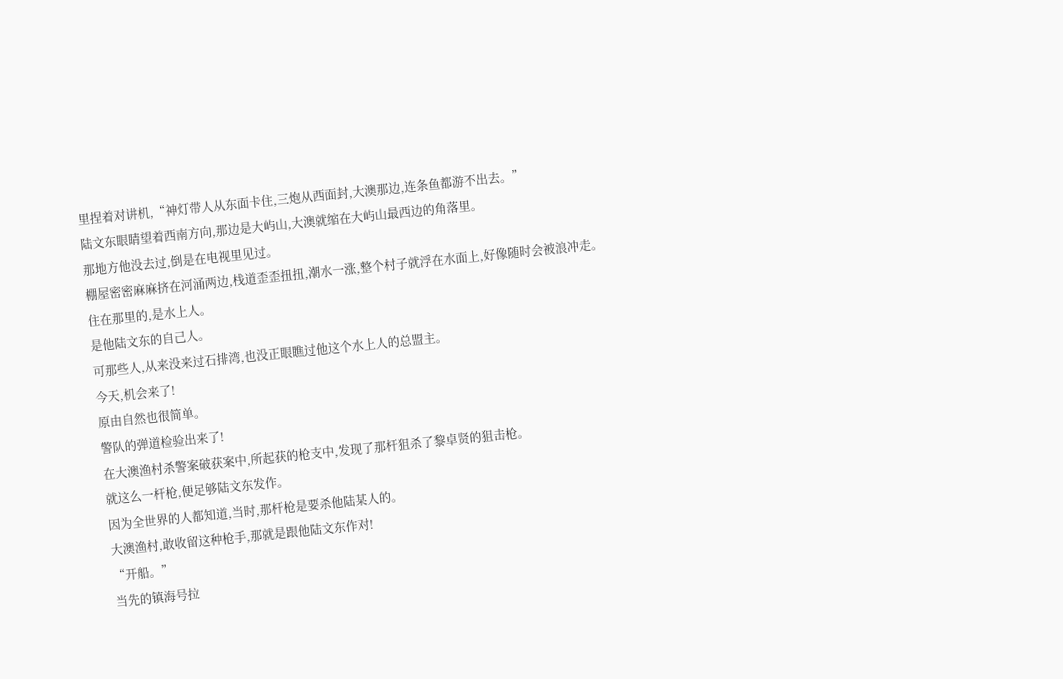里捏着对讲机,“神灯带人从东面卡住,三炮从西面封,大澳那边,连条鱼都游不出去。”
陆文东眼睛望着西南方向,那边是大屿山,大澳就缩在大屿山最西边的角落里。
那地方他没去过,倒是在电视里见过。
棚屋密密麻麻挤在河涌两边,栈道歪歪扭扭,潮水一涨,整个村子就浮在水面上,好像随时会被浪冲走。
住在那里的,是水上人。
是他陆文东的自己人。
可那些人,从来没来过石排湾,也没正眼瞧过他这个水上人的总盟主。
今天,机会来了!
原由自然也很简单。
警队的弹道检验出来了!
在大澳渔村杀警案破获案中,所起获的枪支中,发现了那杆狙杀了黎卓贤的狙击枪。
就这么一杆枪,便足够陆文东发作。
因为全世界的人都知道,当时,那杆枪是要杀他陆某人的。
大澳渔村,敢收留这种枪手,那就是跟他陆文东作对!
“开船。”
当先的镇海号拉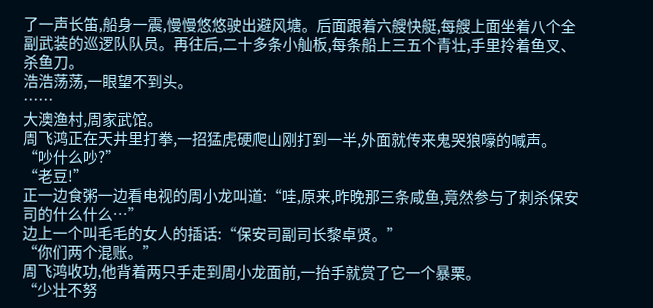了一声长笛,船身一震,慢慢悠悠驶出避风塘。后面跟着六艘快艇,每艘上面坐着八个全副武装的巡逻队队员。再往后,二十多条小舢板,每条船上三五个青壮,手里拎着鱼叉、杀鱼刀。
浩浩荡荡,一眼望不到头。
……
大澳渔村,周家武馆。
周飞鸿正在天井里打拳,一招猛虎硬爬山刚打到一半,外面就传来鬼哭狼嚎的喊声。
“吵什么吵?”
“老豆!”
正一边食粥一边看电视的周小龙叫道:“哇,原来,昨晚那三条咸鱼,竟然参与了刺杀保安司的什么什么…”
边上一个叫毛毛的女人的插话:“保安司副司长黎卓贤。”
“你们两个混账。”
周飞鸿收功,他背着两只手走到周小龙面前,一抬手就赏了它一个暴栗。
“少壮不努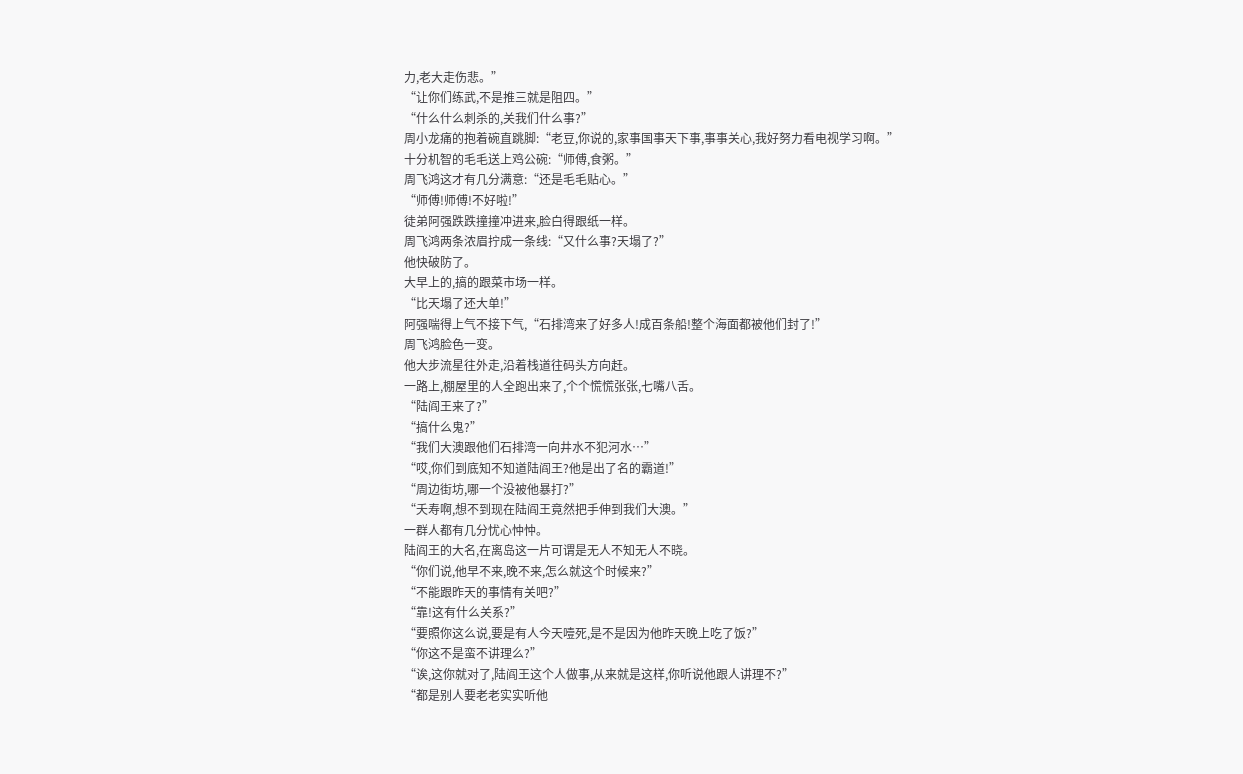力,老大走伤悲。”
“让你们练武,不是推三就是阻四。”
“什么什么刺杀的,关我们什么事?”
周小龙痛的抱着碗直跳脚:“老豆,你说的,家事国事天下事,事事关心,我好努力看电视学习啊。”
十分机智的毛毛送上鸡公碗:“师傅,食粥。”
周飞鸿这才有几分满意:“还是毛毛贴心。”
“师傅!师傅!不好啦!”
徒弟阿强跌跌撞撞冲进来,脸白得跟纸一样。
周飞鸿两条浓眉拧成一条线:“又什么事?天塌了?”
他快破防了。
大早上的,搞的跟菜市场一样。
“比天塌了还大单!”
阿强喘得上气不接下气,“石排湾来了好多人!成百条船!整个海面都被他们封了!”
周飞鸿脸色一变。
他大步流星往外走,沿着栈道往码头方向赶。
一路上,棚屋里的人全跑出来了,个个慌慌张张,七嘴八舌。
“陆阎王来了?”
“搞什么鬼?”
“我们大澳跟他们石排湾一向井水不犯河水…”
“哎,你们到底知不知道陆阎王?他是出了名的霸道!”
“周边街坊,哪一个没被他暴打?”
“夭寿啊,想不到现在陆阎王竟然把手伸到我们大澳。”
一群人都有几分忧心忡忡。
陆阎王的大名,在离岛这一片可谓是无人不知无人不晓。
“你们说,他早不来,晚不来,怎么就这个时候来?”
“不能跟昨天的事情有关吧?”
“靠!这有什么关系?”
“要照你这么说,要是有人今天噎死,是不是因为他昨天晚上吃了饭?”
“你这不是蛮不讲理么?”
“诶,这你就对了,陆阎王这个人做事,从来就是这样,你听说他跟人讲理不?”
“都是别人要老老实实听他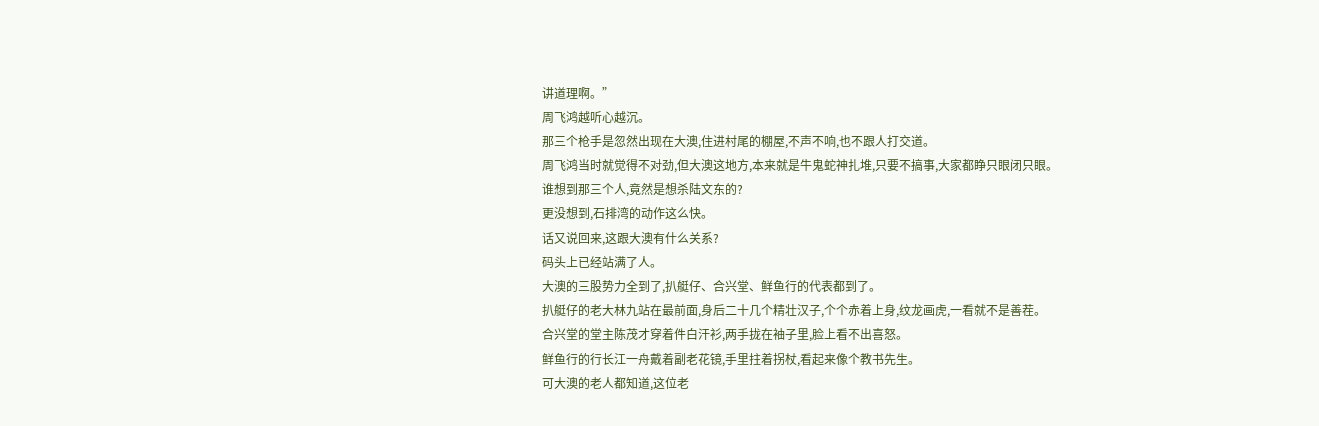讲道理啊。”
周飞鸿越听心越沉。
那三个枪手是忽然出现在大澳,住进村尾的棚屋,不声不响,也不跟人打交道。
周飞鸿当时就觉得不对劲,但大澳这地方,本来就是牛鬼蛇神扎堆,只要不搞事,大家都睁只眼闭只眼。
谁想到那三个人,竟然是想杀陆文东的?
更没想到,石排湾的动作这么快。
话又说回来,这跟大澳有什么关系?
码头上已经站满了人。
大澳的三股势力全到了,扒艇仔、合兴堂、鲜鱼行的代表都到了。
扒艇仔的老大林九站在最前面,身后二十几个精壮汉子,个个赤着上身,纹龙画虎,一看就不是善茬。
合兴堂的堂主陈茂才穿着件白汗衫,两手拢在袖子里,脸上看不出喜怒。
鲜鱼行的行长江一舟戴着副老花镜,手里拄着拐杖,看起来像个教书先生。
可大澳的老人都知道,这位老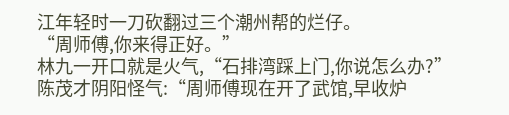江年轻时一刀砍翻过三个潮州帮的烂仔。
“周师傅,你来得正好。”
林九一开口就是火气,“石排湾踩上门,你说怎么办?”
陈茂才阴阳怪气:“周师傅现在开了武馆,早收炉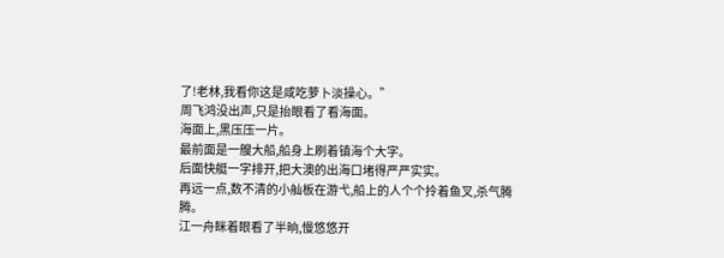了!老林,我看你这是咸吃萝卜淡操心。”
周飞鸿没出声,只是抬眼看了看海面。
海面上,黑压压一片。
最前面是一艘大船,船身上刷着镇海个大字。
后面快艇一字排开,把大澳的出海口堵得严严实实。
再远一点,数不清的小舢板在游弋,船上的人个个拎着鱼叉,杀气腾腾。
江一舟眯着眼看了半晌,慢悠悠开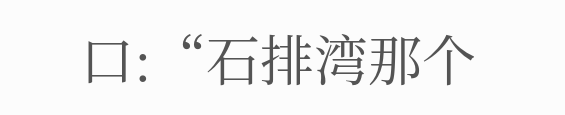口:“石排湾那个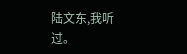陆文东,我听过。